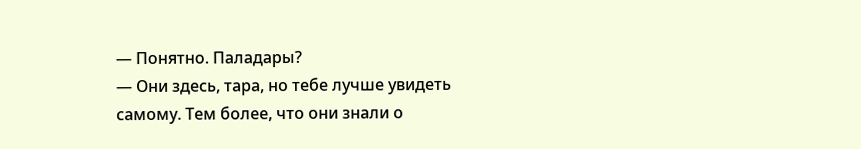— Понятно. Паладары?
— Они здесь, тара, но тебе лучше увидеть самому. Тем более, что они знали о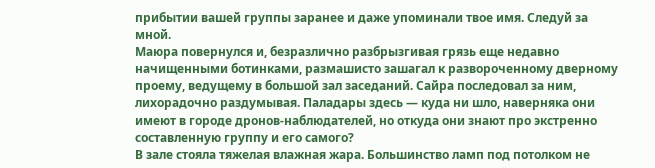прибытии вашей группы заранее и даже упоминали твое имя. Следуй за мной.
Маюра повернулся и, безразлично разбрызгивая грязь еще недавно начищенными ботинками, размашисто зашагал к развороченному дверному проему, ведущему в большой зал заседаний. Сайра последовал за ним, лихорадочно раздумывая. Паладары здесь — куда ни шло, наверняка они имеют в городе дронов-наблюдателей, но откуда они знают про экстренно составленную группу и его самого?
В зале стояла тяжелая влажная жара. Большинство ламп под потолком не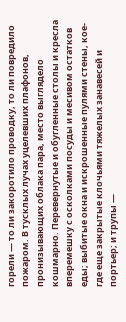горели — то ли закоротило проводку, то ли повредило пожаром. В тусклых лучах уцелевших плафонов, пронизывающих облака пара, место выглядело кошмарно. Перевернутые и обугленные столы и кресла вперемешку с осколками посуды и месивом остатков еды; выбитые окна и искрошенные пулями стены, кое-где еще закрытые клочьями тяжелых занавесей и портьер; и трупы —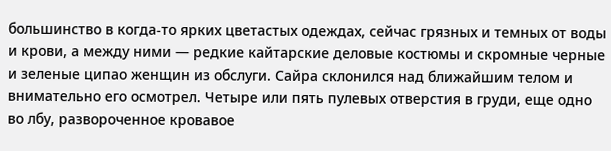большинство в когда-то ярких цветастых одеждах, сейчас грязных и темных от воды и крови, а между ними — редкие кайтарские деловые костюмы и скромные черные и зеленые ципао женщин из обслуги. Сайра склонился над ближайшим телом и внимательно его осмотрел. Четыре или пять пулевых отверстия в груди, еще одно во лбу, развороченное кровавое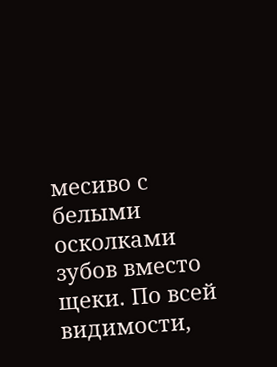месиво с белыми осколками зубов вместо щеки. По всей видимости,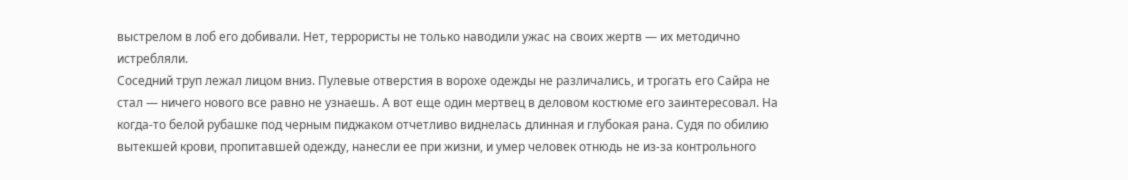выстрелом в лоб его добивали. Нет, террористы не только наводили ужас на своих жертв — их методично истребляли.
Соседний труп лежал лицом вниз. Пулевые отверстия в ворохе одежды не различались, и трогать его Сайра не стал — ничего нового все равно не узнаешь. А вот еще один мертвец в деловом костюме его заинтересовал. На когда-то белой рубашке под черным пиджаком отчетливо виднелась длинная и глубокая рана. Судя по обилию вытекшей крови, пропитавшей одежду, нанесли ее при жизни, и умер человек отнюдь не из-за контрольного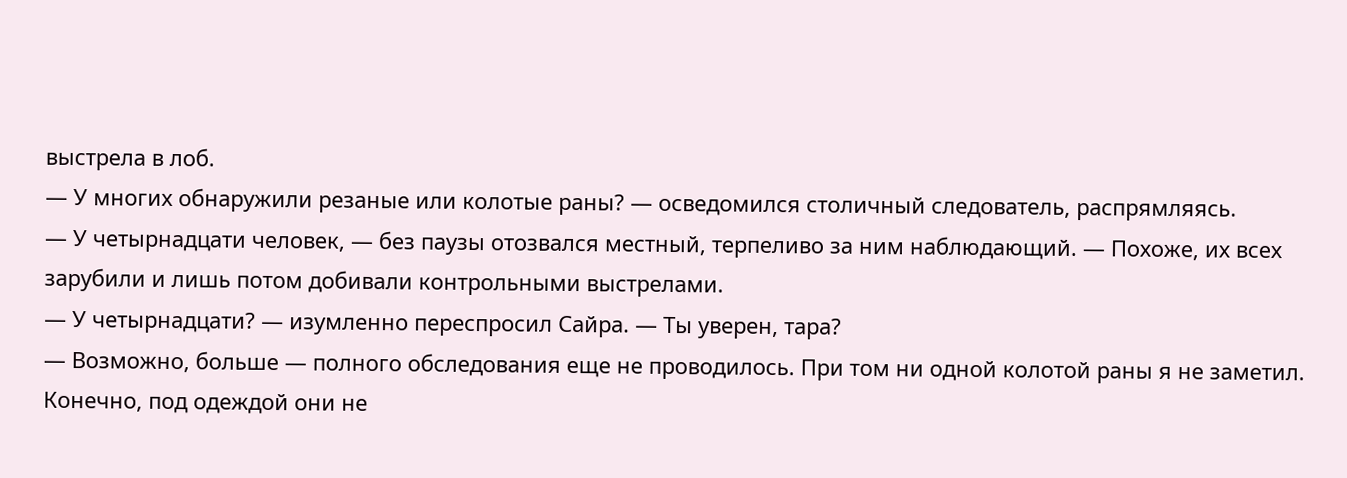выстрела в лоб.
— У многих обнаружили резаные или колотые раны? — осведомился столичный следователь, распрямляясь.
— У четырнадцати человек, — без паузы отозвался местный, терпеливо за ним наблюдающий. — Похоже, их всех зарубили и лишь потом добивали контрольными выстрелами.
— У четырнадцати? — изумленно переспросил Сайра. — Ты уверен, тара?
— Возможно, больше — полного обследования еще не проводилось. При том ни одной колотой раны я не заметил. Конечно, под одеждой они не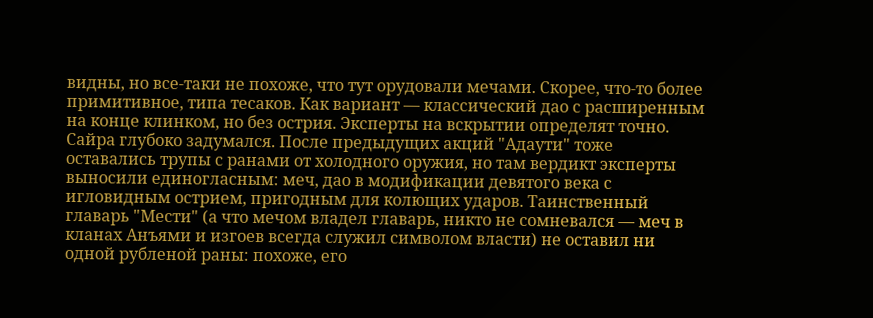видны, но все-таки не похоже, что тут орудовали мечами. Скорее, что-то более примитивное, типа тесаков. Как вариант — классический дао с расширенным на конце клинком, но без острия. Эксперты на вскрытии определят точно.
Сайра глубоко задумался. После предыдущих акций "Адаути" тоже оставались трупы с ранами от холодного оружия, но там вердикт эксперты выносили единогласным: меч, дао в модификации девятого века с игловидным острием, пригодным для колющих ударов. Таинственный главарь "Мести" (а что мечом владел главарь, никто не сомневался — меч в кланах Анъями и изгоев всегда служил символом власти) не оставил ни одной рубленой раны: похоже, его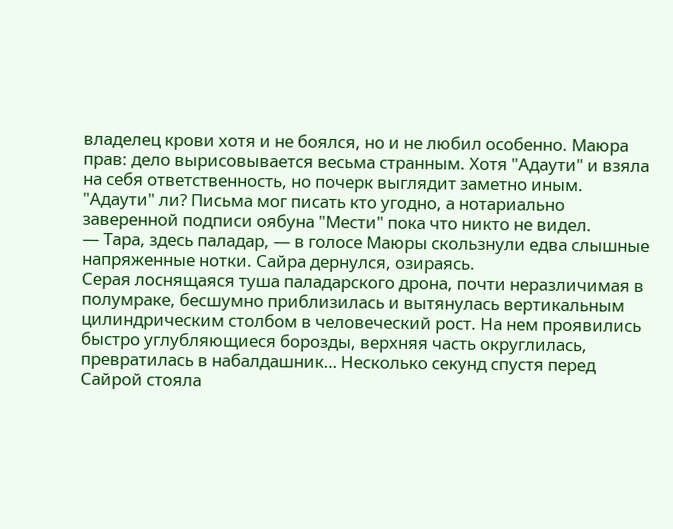владелец крови хотя и не боялся, но и не любил особенно. Маюра прав: дело вырисовывается весьма странным. Хотя "Адаути" и взяла на себя ответственность, но почерк выглядит заметно иным.
"Адаути" ли? Письма мог писать кто угодно, а нотариально заверенной подписи оябуна "Мести" пока что никто не видел.
— Тара, здесь паладар, — в голосе Маюры скользнули едва слышные напряженные нотки. Сайра дернулся, озираясь.
Серая лоснящаяся туша паладарского дрона, почти неразличимая в полумраке, бесшумно приблизилась и вытянулась вертикальным цилиндрическим столбом в человеческий рост. На нем проявились быстро углубляющиеся борозды, верхняя часть округлилась, превратилась в набалдашник… Несколько секунд спустя перед Сайрой стояла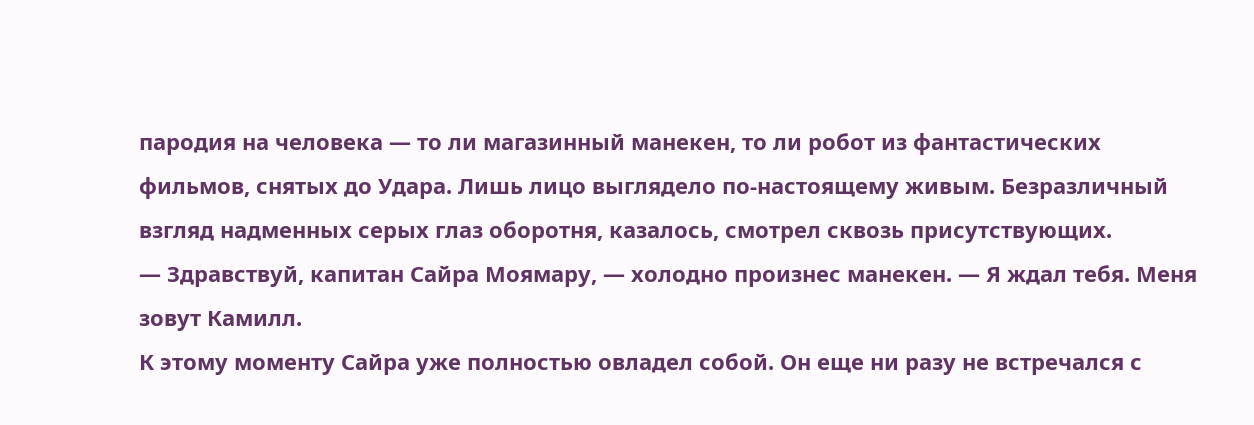пародия на человека — то ли магазинный манекен, то ли робот из фантастических фильмов, снятых до Удара. Лишь лицо выглядело по-настоящему живым. Безразличный взгляд надменных серых глаз оборотня, казалось, смотрел сквозь присутствующих.
— Здравствуй, капитан Сайра Моямару, — холодно произнес манекен. — Я ждал тебя. Меня зовут Камилл.
К этому моменту Сайра уже полностью овладел собой. Он еще ни разу не встречался с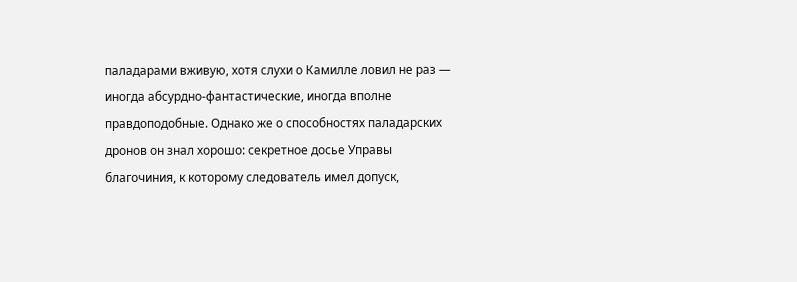паладарами вживую, хотя слухи о Камилле ловил не раз — иногда абсурдно-фантастические, иногда вполне правдоподобные. Однако же о способностях паладарских дронов он знал хорошо: секретное досье Управы благочиния, к которому следователь имел допуск,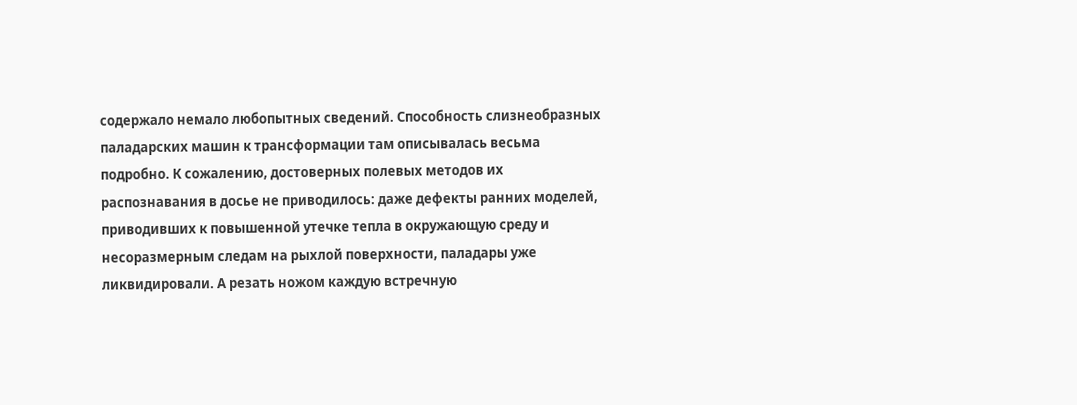содержало немало любопытных сведений. Способность слизнеобразных паладарских машин к трансформации там описывалась весьма подробно. К сожалению, достоверных полевых методов их распознавания в досье не приводилось: даже дефекты ранних моделей, приводивших к повышенной утечке тепла в окружающую среду и несоразмерным следам на рыхлой поверхности, паладары уже ликвидировали. А резать ножом каждую встречную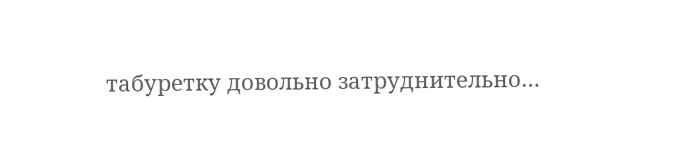табуретку довольно затруднительно…